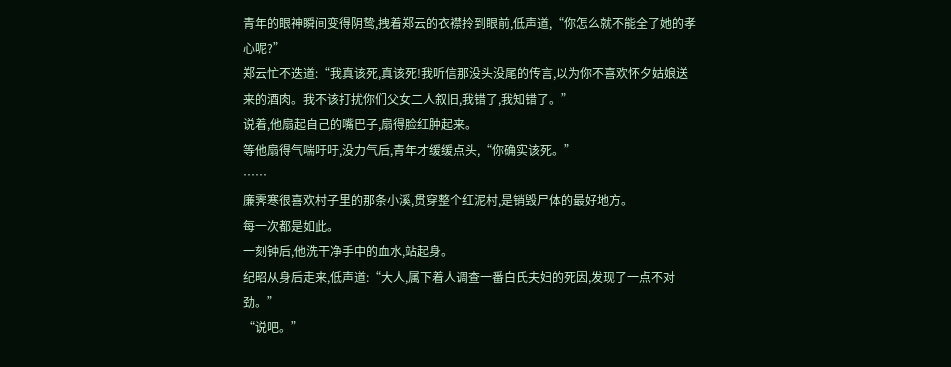青年的眼神瞬间变得阴鸷,拽着郑云的衣襟拎到眼前,低声道,“你怎么就不能全了她的孝心呢?”
郑云忙不迭道:“我真该死,真该死!我听信那没头没尾的传言,以为你不喜欢怀夕姑娘送来的酒肉。我不该打扰你们父女二人叙旧,我错了,我知错了。”
说着,他扇起自己的嘴巴子,扇得脸红肿起来。
等他扇得气喘吁吁,没力气后,青年才缓缓点头,“你确实该死。”
……
廉霁寒很喜欢村子里的那条小溪,贯穿整个红泥村,是销毁尸体的最好地方。
每一次都是如此。
一刻钟后,他洗干净手中的血水,站起身。
纪昭从身后走来,低声道:“大人,属下着人调查一番白氏夫妇的死因,发现了一点不对劲。”
“说吧。”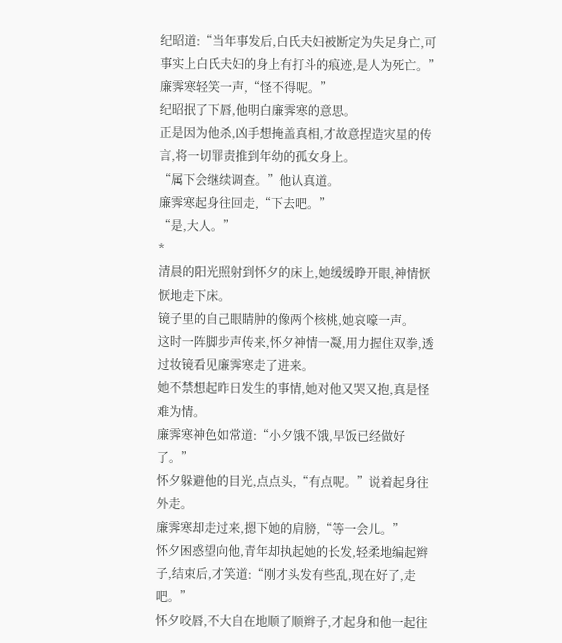纪昭道:“当年事发后,白氏夫妇被断定为失足身亡,可事实上白氏夫妇的身上有打斗的痕迹,是人为死亡。”
廉霁寒轻笑一声,“怪不得呢。”
纪昭抿了下唇,他明白廉霁寒的意思。
正是因为他杀,凶手想掩盖真相,才故意捏造灾星的传言,将一切罪责推到年幼的孤女身上。
“属下会继续调查。”他认真道。
廉霁寒起身往回走,“下去吧。”
“是,大人。”
*
清晨的阳光照射到怀夕的床上,她缓缓睁开眼,神情恹恹地走下床。
镜子里的自己眼睛肿的像两个核桃,她哀嚎一声。
这时一阵脚步声传来,怀夕神情一凝,用力握住双拳,透过妆镜看见廉霁寒走了进来。
她不禁想起昨日发生的事情,她对他又哭又抱,真是怪难为情。
廉霁寒神色如常道:“小夕饿不饿,早饭已经做好了。”
怀夕躲避他的目光,点点头,“有点呢。”说着起身往外走。
廉霁寒却走过来,摁下她的肩膀,“等一会儿。”
怀夕困惑望向他,青年却执起她的长发,轻柔地编起辫子,结束后,才笑道:“刚才头发有些乱,现在好了,走吧。”
怀夕咬唇,不大自在地顺了顺辫子,才起身和他一起往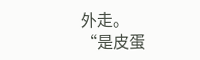外走。
“是皮蛋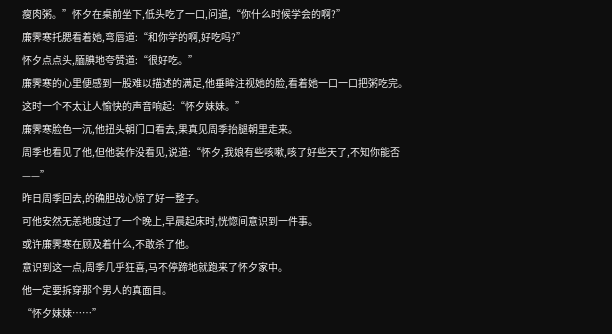瘦肉粥。”怀夕在桌前坐下,低头吃了一口,问道,“你什么时候学会的啊?”
廉霁寒托腮看着她,弯唇道:“和你学的啊,好吃吗?”
怀夕点点头,腼腆地夸赞道:“很好吃。”
廉霁寒的心里便感到一股难以描述的满足,他垂眸注视她的脸,看着她一口一口把粥吃完。
这时一个不太让人愉快的声音响起:“怀夕妹妹。”
廉霁寒脸色一沉,他扭头朝门口看去,果真见周季抬腿朝里走来。
周季也看见了他,但他装作没看见,说道:“怀夕,我娘有些咳嗽,咳了好些天了,不知你能否——”
昨日周季回去,的确胆战心惊了好一整子。
可他安然无恙地度过了一个晚上,早晨起床时,恍惚间意识到一件事。
或许廉霁寒在顾及着什么,不敢杀了他。
意识到这一点,周季几乎狂喜,马不停蹄地就跑来了怀夕家中。
他一定要拆穿那个男人的真面目。
“怀夕妹妹……”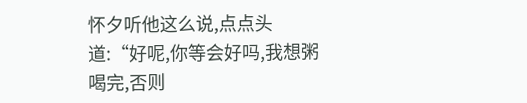怀夕听他这么说,点点头道:“好呢,你等会好吗,我想粥喝完,否则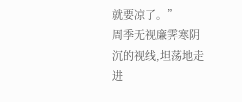就要凉了。”
周季无视廉霁寒阴沉的视线,坦荡地走进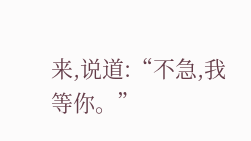来,说道:“不急,我等你。”